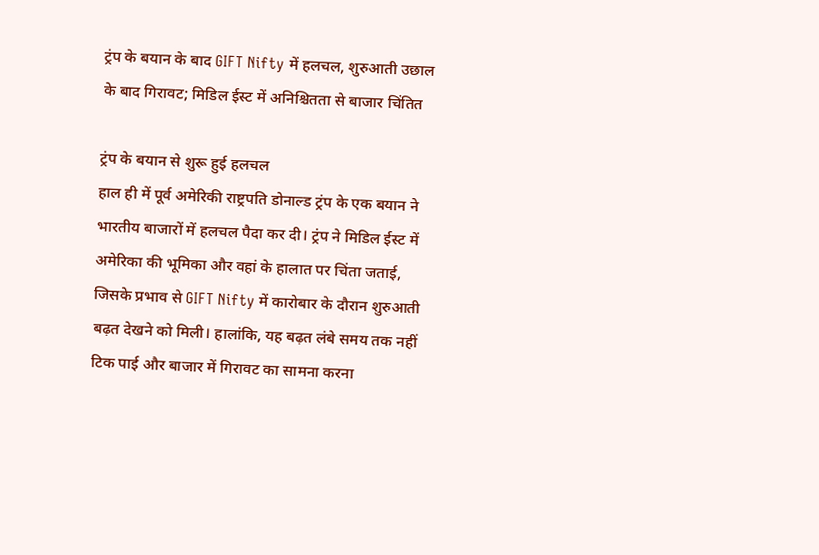ट्रंप के बयान के बाद GIFT Nifty में हलचल, शुरुआती उछाल के बाद गिरावट; मिडिल ईस्ट में अनिश्चितता से बाजार चिंतित

ट्रंप के बयान से शुरू हुई हलचल
हाल ही में पूर्व अमेरिकी राष्ट्रपति डोनाल्ड ट्रंप के एक बयान ने भारतीय बाजारों में हलचल पैदा कर दी। ट्रंप ने मिडिल ईस्ट में अमेरिका की भूमिका और वहां के हालात पर चिंता जताई, जिसके प्रभाव से GIFT Nifty में कारोबार के दौरान शुरुआती बढ़त देखने को मिली। हालांकि, यह बढ़त लंबे समय तक नहीं टिक पाई और बाजार में गिरावट का सामना करना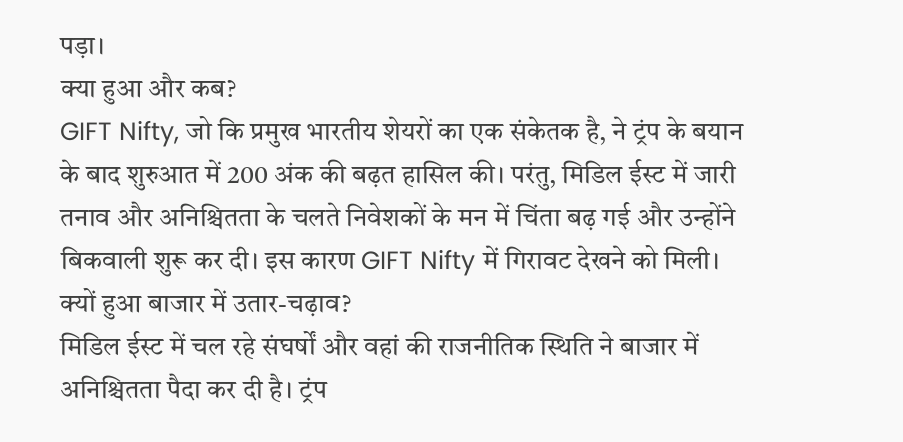पड़ा।
क्या हुआ और कब?
GIFT Nifty, जो कि प्रमुख भारतीय शेयरों का एक संकेतक है, ने ट्रंप के बयान के बाद शुरुआत में 200 अंक की बढ़त हासिल की। परंतु, मिडिल ईस्ट में जारी तनाव और अनिश्चितता के चलते निवेशकों के मन में चिंता बढ़ गई और उन्होंने बिकवाली शुरू कर दी। इस कारण GIFT Nifty में गिरावट देखने को मिली।
क्यों हुआ बाजार में उतार-चढ़ाव?
मिडिल ईस्ट में चल रहे संघर्षों और वहां की राजनीतिक स्थिति ने बाजार में अनिश्चितता पैदा कर दी है। ट्रंप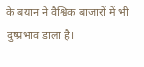के बयान ने वैश्विक बाजारों में भी दुष्प्रभाव डाला है।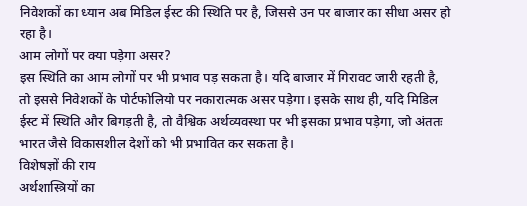निवेशकों का ध्यान अब मिडिल ईस्ट की स्थिति पर है, जिससे उन पर बाजार का सीधा असर हो रहा है।
आम लोगों पर क्या पड़ेगा असर?
इस स्थिति का आम लोगों पर भी प्रभाव पड़ सकता है। यदि बाजार में गिरावट जारी रहती है, तो इससे निवेशकों के पोर्टफोलियो पर नकारात्मक असर पड़ेगा। इसके साथ ही, यदि मिडिल ईस्ट में स्थिति और बिगड़ती है, तो वैश्विक अर्थव्यवस्था पर भी इसका प्रभाव पड़ेगा, जो अंततः भारत जैसे विकासशील देशों को भी प्रभावित कर सकता है।
विशेषज्ञों की राय
अर्थशास्त्रियों का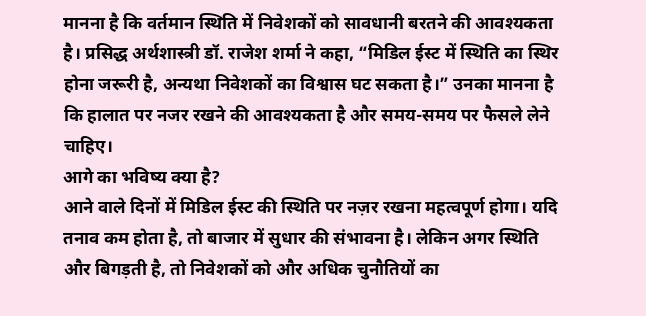मानना है कि वर्तमान स्थिति में निवेशकों को सावधानी बरतने की आवश्यकता है। प्रसिद्ध अर्थशास्त्री डॉ. राजेश शर्मा ने कहा, “मिडिल ईस्ट में स्थिति का स्थिर होना जरूरी है, अन्यथा निवेशकों का विश्वास घट सकता है।” उनका मानना है कि हालात पर नजर रखने की आवश्यकता है और समय-समय पर फैसले लेने चाहिए।
आगे का भविष्य क्या है?
आने वाले दिनों में मिडिल ईस्ट की स्थिति पर नज़र रखना महत्वपूर्ण होगा। यदि तनाव कम होता है, तो बाजार में सुधार की संभावना है। लेकिन अगर स्थिति और बिगड़ती है, तो निवेशकों को और अधिक चुनौतियों का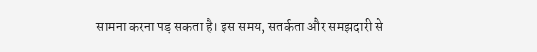सामना करना पड़ सकता है। इस समय, सतर्कता और समझदारी से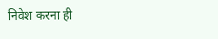निवेश करना ही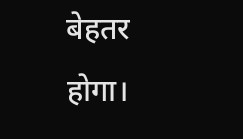बेहतर होगा।